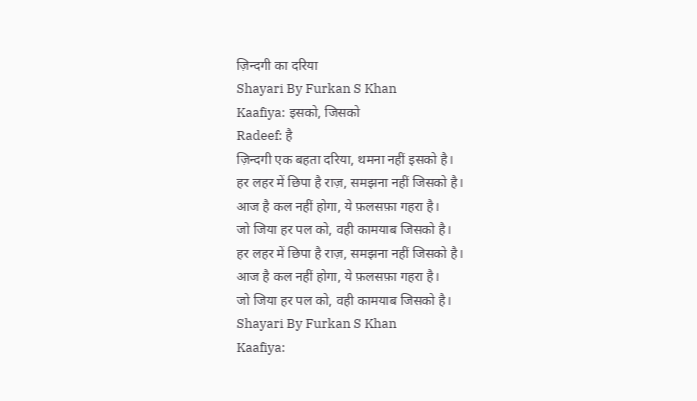ज़िन्दगी का दरिया
Shayari By Furkan S Khan
Kaafiya: इसको, जिसको
Radeef: है
ज़िन्दगी एक बहता दरिया, थमना नहीं इसको है।
हर लहर में छिपा है राज़, समझना नहीं जिसको है।
आज है कल नहीं होगा, ये फ़लसफ़ा गहरा है।
जो जिया हर पल को, वही कामयाब जिसको है।
हर लहर में छिपा है राज़, समझना नहीं जिसको है।
आज है कल नहीं होगा, ये फ़लसफ़ा गहरा है।
जो जिया हर पल को, वही कामयाब जिसको है।
Shayari By Furkan S Khan
Kaafiya: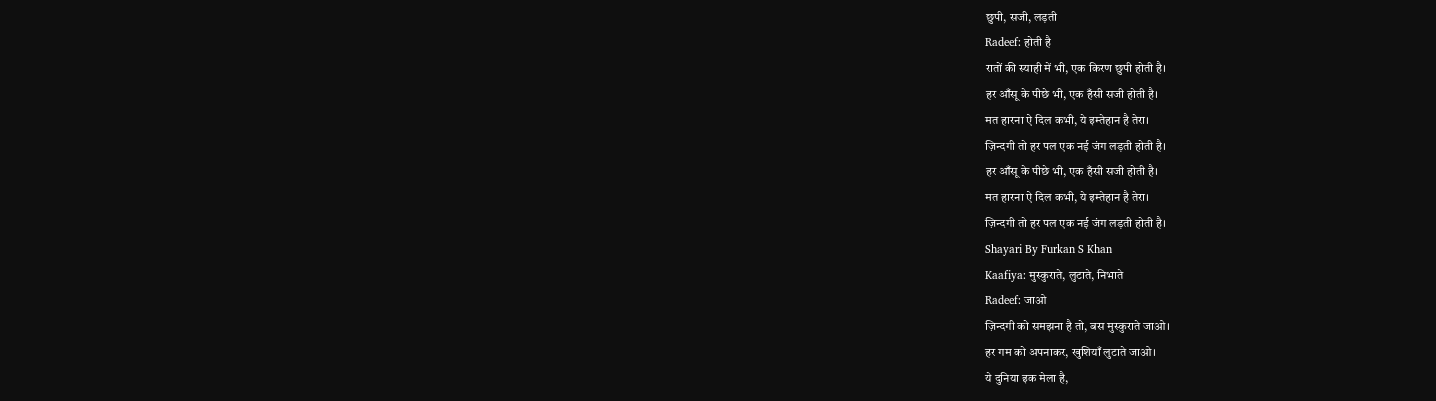छुपी, सजी, लड़ती
Radeef: होती है
रातों की स्याही में भी, एक किरण छुपी होती है।
हर आँसू के पीछे भी, एक हँसी सजी होती है।
मत हारना ऐ दिल कभी, ये इम्तेहान है तेरा।
ज़िन्दगी तो हर पल एक नई जंग लड़ती होती है।
हर आँसू के पीछे भी, एक हँसी सजी होती है।
मत हारना ऐ दिल कभी, ये इम्तेहान है तेरा।
ज़िन्दगी तो हर पल एक नई जंग लड़ती होती है।
Shayari By Furkan S Khan
Kaafiya: मुस्कुराते, लुटाते, निभाते
Radeef: जाओ
ज़िन्दगी को समझना है तो, बस मुस्कुराते जाओ।
हर गम को अपनाकर, खुशियाँ लुटाते जाओ।
ये दुनिया इक मेला है,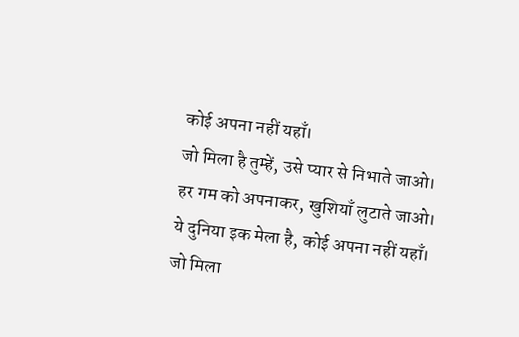कोई अपना नहीं यहाँ।
जो मिला है तुम्हें, उसे प्यार से निभाते जाओ।
हर गम को अपनाकर, खुशियाँ लुटाते जाओ।
ये दुनिया इक मेला है, कोई अपना नहीं यहाँ।
जो मिला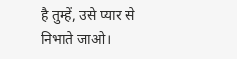है तुम्हें, उसे प्यार से निभाते जाओ।